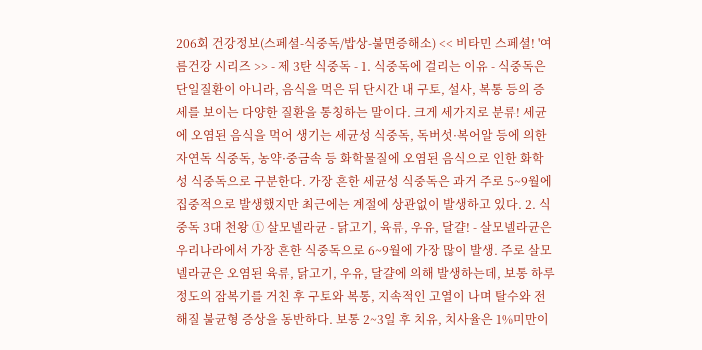206회 건강정보(스페셜-식중독/밥상-불면증해소) << 비타민 스페셜! '여름건강 시리즈 >> - 제 3탄 식중독 - 1. 식중독에 걸리는 이유 - 식중독은 단일질환이 아니라, 음식을 먹은 뒤 단시간 내 구토, 설사, 복통 등의 증세를 보이는 다양한 질환을 통칭하는 말이다. 크게 세가지로 분류! 세균에 오염된 음식을 먹어 생기는 세균성 식중독, 독버섯·복어알 등에 의한 자연독 식중독, 농약·중금속 등 화학물질에 오염된 음식으로 인한 화학성 식중독으로 구분한다. 가장 흔한 세균성 식중독은 과거 주로 5~9월에 집중적으로 발생했지만 최근에는 계절에 상관없이 발생하고 있다. 2. 식중독 3대 천왕 ① 살모넬라균 - 닭고기, 육류, 우유, 달걀! - 살모넬라균은 우리나라에서 가장 흔한 식중독으로 6~9월에 가장 많이 발생. 주로 살모넬라균은 오염된 육류, 닭고기, 우유, 달걀에 의해 발생하는데, 보통 하루 정도의 잠복기를 거친 후 구토와 복통, 지속적인 고열이 나며 탈수와 전해질 불균형 증상을 동반하다. 보통 2~3일 후 치유, 치사율은 1%미만이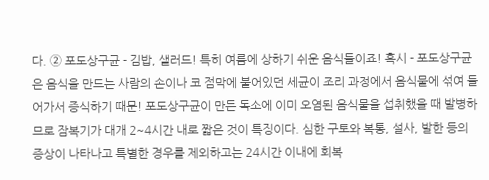다. ② 포도상구균 - 김밥, 샐러드! 특히 여름에 상하기 쉬운 음식들이죠! 혹시 - 포도상구균은 음식을 만드는 사람의 손이나 코 점막에 붙어있던 세균이 조리 과정에서 음식물에 섞여 들어가서 증식하기 때문! 포도상구균이 만든 독소에 이미 오염된 음식물을 섭취했을 때 발병하므로 잠복기가 대개 2~4시간 내로 짧은 것이 특징이다. 심한 구토와 복통, 설사, 발한 등의 증상이 나타나고 특별한 경우를 제외하고는 24시간 이내에 회복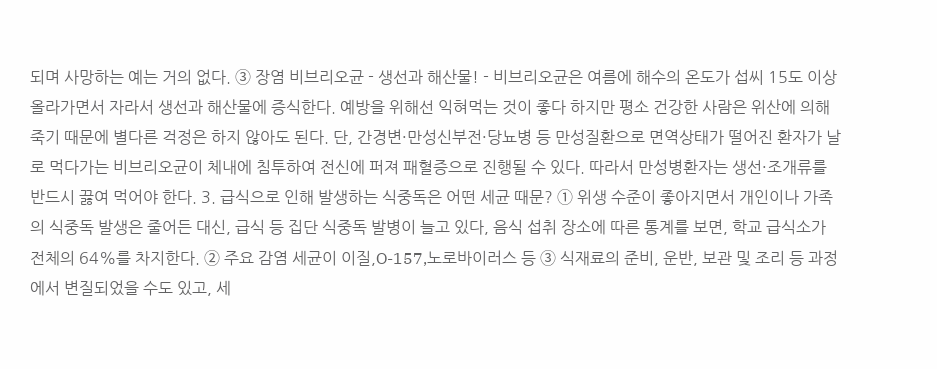되며 사망하는 예는 거의 없다. ③ 장염 비브리오균 - 생선과 해산물! - 비브리오균은 여름에 해수의 온도가 섭씨 15도 이상 올라가면서 자라서 생선과 해산물에 증식한다. 예방을 위해선 익혀먹는 것이 좋다 하지만 평소 건강한 사람은 위산에 의해 죽기 때문에 별다른 걱정은 하지 않아도 된다. 단, 간경변·만성신부전·당뇨병 등 만성질환으로 면역상태가 떨어진 환자가 날로 먹다가는 비브리오균이 체내에 침투하여 전신에 퍼져 패혈증으로 진행될 수 있다. 따라서 만성병환자는 생선·조개류를 반드시 끓여 먹어야 한다. 3. 급식으로 인해 발생하는 식중독은 어떤 세균 때문? ① 위생 수준이 좋아지면서 개인이나 가족의 식중독 발생은 줄어든 대신, 급식 등 집단 식중독 발병이 늘고 있다, 음식 섭취 장소에 따른 통계를 보면, 학교 급식소가 전체의 64%를 차지한다. ② 주요 감염 세균이 이질,O-157,노로바이러스 등 ③ 식재료의 준비, 운반, 보관 및 조리 등 과정에서 변질되었을 수도 있고, 세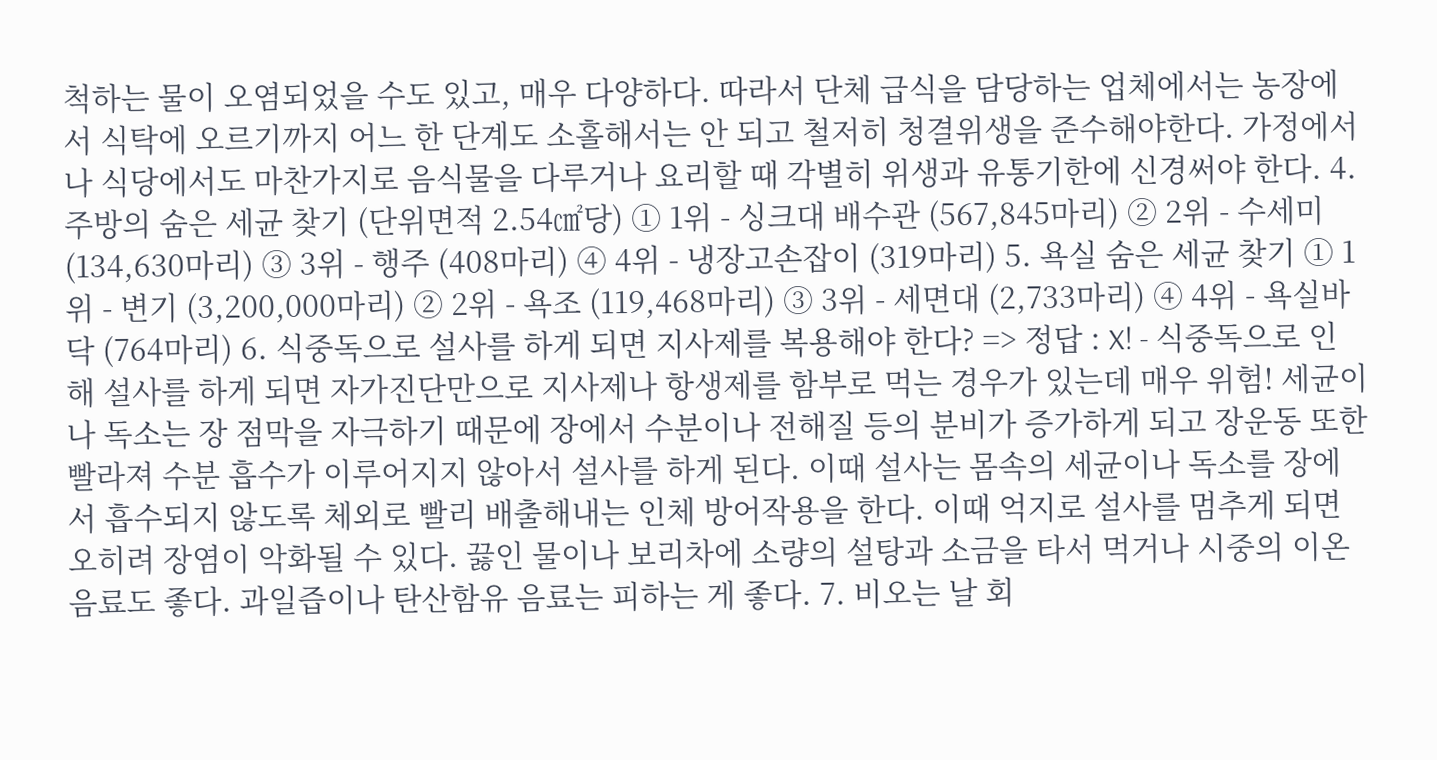척하는 물이 오염되었을 수도 있고, 매우 다양하다. 따라서 단체 급식을 담당하는 업체에서는 농장에서 식탁에 오르기까지 어느 한 단계도 소홀해서는 안 되고 철저히 청결위생을 준수해야한다. 가정에서나 식당에서도 마찬가지로 음식물을 다루거나 요리할 때 각별히 위생과 유통기한에 신경써야 한다. 4. 주방의 숨은 세균 찾기 (단위면적 2.54㎠당) ① 1위 - 싱크대 배수관 (567,845마리) ② 2위 - 수세미 (134,630마리) ③ 3위 - 행주 (408마리) ④ 4위 - 냉장고손잡이 (319마리) 5. 욕실 숨은 세균 찾기 ① 1위 - 변기 (3,200,000마리) ② 2위 - 욕조 (119,468마리) ③ 3위 - 세면대 (2,733마리) ④ 4위 - 욕실바닥 (764마리) 6. 식중독으로 설사를 하게 되면 지사제를 복용해야 한다? => 정답 : X! - 식중독으로 인해 설사를 하게 되면 자가진단만으로 지사제나 항생제를 함부로 먹는 경우가 있는데 매우 위험! 세균이나 독소는 장 점막을 자극하기 때문에 장에서 수분이나 전해질 등의 분비가 증가하게 되고 장운동 또한 빨라져 수분 흡수가 이루어지지 않아서 설사를 하게 된다. 이때 설사는 몸속의 세균이나 독소를 장에서 흡수되지 않도록 체외로 빨리 배출해내는 인체 방어작용을 한다. 이때 억지로 설사를 멈추게 되면 오히려 장염이 악화될 수 있다. 끓인 물이나 보리차에 소량의 설탕과 소금을 타서 먹거나 시중의 이온음료도 좋다. 과일즙이나 탄산함유 음료는 피하는 게 좋다. 7. 비오는 날 회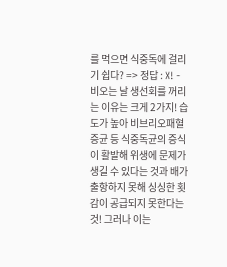를 먹으면 식중독에 걸리기 쉽다? => 정답 : X! - 비오는 날 생선회를 꺼리는 이유는 크게 2가지! 습도가 높아 비브리오패혈증균 등 식중독균의 증식이 활발해 위생에 문제가 생길 수 있다는 것과 배가 출항하지 못해 싱싱한 횟감이 공급되지 못한다는 것! 그러나 이는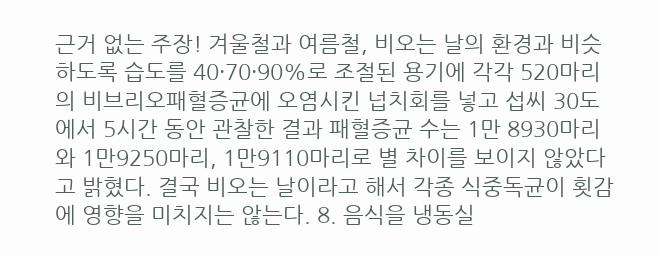근거 없는 주장! 겨울철과 여름철, 비오는 날의 환경과 비슷하도록 습도를 40·70·90%로 조절된 용기에 각각 520마리의 비브리오패혈증균에 오염시킨 넙치회를 넣고 섭씨 30도에서 5시간 동안 관찰한 결과 패혈증균 수는 1만 8930마리와 1만9250마리, 1만9110마리로 별 차이를 보이지 않았다고 밝혔다. 결국 비오는 날이라고 해서 각종 식중독균이 횟감에 영향을 미치지는 않는다. 8. 음식을 냉동실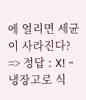에 얼리면 세균이 사라진다? => 정답 : X! - 냉장고로 식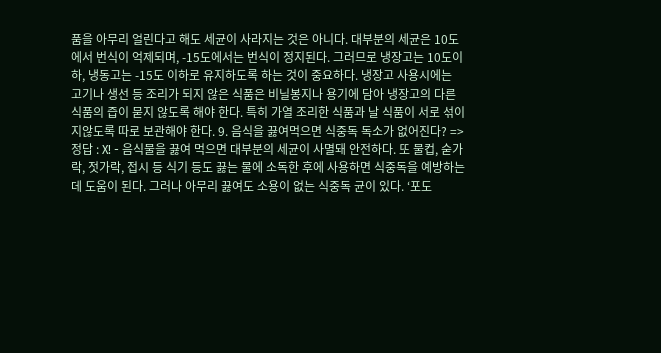품을 아무리 얼린다고 해도 세균이 사라지는 것은 아니다. 대부분의 세균은 10도에서 번식이 억제되며, -15도에서는 번식이 정지된다. 그러므로 냉장고는 10도이하, 냉동고는 -15도 이하로 유지하도록 하는 것이 중요하다. 냉장고 사용시에는 고기나 생선 등 조리가 되지 않은 식품은 비닐봉지나 용기에 담아 냉장고의 다른 식품의 즙이 묻지 않도록 해야 한다. 특히 가열 조리한 식품과 날 식품이 서로 섞이지않도록 따로 보관해야 한다. 9. 음식을 끓여먹으면 식중독 독소가 없어진다? => 정답 : X! - 음식물을 끓여 먹으면 대부분의 세균이 사멸돼 안전하다. 또 물컵, 숟가락, 젓가락, 접시 등 식기 등도 끓는 물에 소독한 후에 사용하면 식중독을 예방하는데 도움이 된다. 그러나 아무리 끓여도 소용이 없는 식중독 균이 있다. ‘포도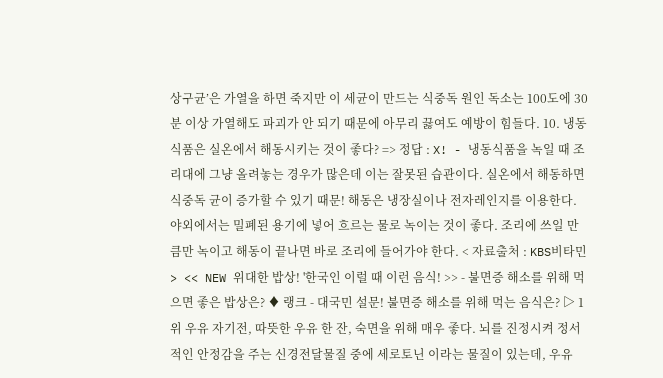상구균’은 가열을 하면 죽지만 이 세균이 만드는 식중독 원인 독소는 100도에 30분 이상 가열해도 파괴가 안 되기 때문에 아무리 끓여도 예방이 힘들다. 10. 냉동 식품은 실온에서 해동시키는 것이 좋다? => 정답 : X! - 냉동식품을 녹일 때 조리대에 그냥 올려놓는 경우가 많은데 이는 잘못된 습관이다. 실온에서 해동하면 식중독 균이 증가할 수 있기 때문! 해동은 냉장실이나 전자레인지를 이용한다. 야외에서는 밀폐된 용기에 넣어 흐르는 물로 녹이는 것이 좋다. 조리에 쓰일 만큼만 녹이고 해동이 끝나면 바로 조리에 들어가야 한다. < 자료출처 : KBS비타민 > << NEW 위대한 밥상! '한국인 이럴 때 이런 음식! >> - 불면증 해소를 위해 먹으면 좋은 밥상은? ♦ 랭크 - 대국민 설문! 불면증 해소를 위해 먹는 음식은? ▷ 1위 우유 자기전, 따뜻한 우유 한 잔, 숙면을 위해 매우 좋다. 뇌를 진정시켜 정서적인 안정감을 주는 신경전달물질 중에 세로토닌 이라는 물질이 있는데, 우유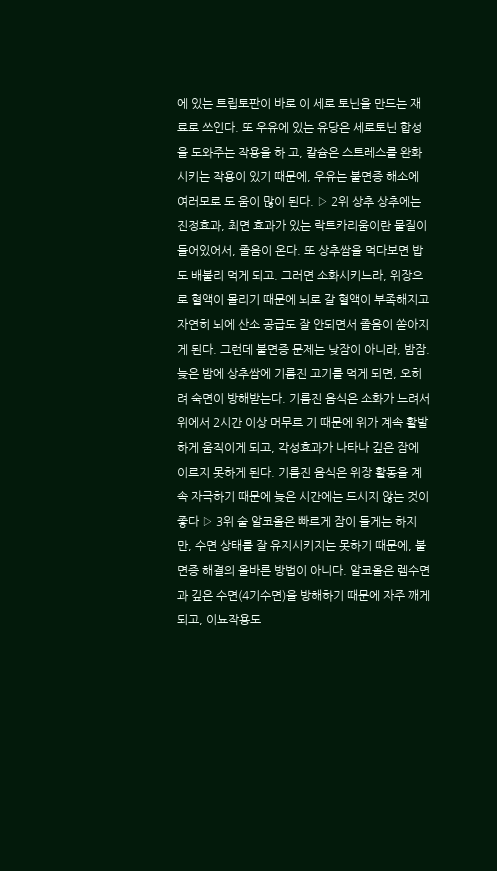에 있는 트립토판이 바로 이 세로 토닌을 만드는 재료로 쓰인다. 또 우유에 있는 유당은 세로토닌 합성을 도와주는 작용을 하 고, 칼슘은 스트레스를 완화시키는 작용이 있기 때문에, 우유는 불면증 해소에 여러모로 도 움이 많이 된다. ▷ 2위 상추 상추에는 진정효과, 최면 효과가 있는 락트카리움이란 물질이 들어있어서, 졸음이 온다. 또 상추쌈을 먹다보면 밥도 배불리 먹게 되고. 그러면 소화시키느라, 위장으로 혈액이 몰리기 때문에 뇌로 갈 혈액이 부족해지고 자연히 뇌에 산소 공급도 잘 안되면서 졸음이 쏟아지게 된다. 그런데 불면증 문제는 낮잠이 아니라, 밤잠. 늦은 밤에 상추쌈에 기름진 고기를 먹게 되면, 오히려 숙면이 방해받는다. 기름진 음식은 소화가 느려서 위에서 2시간 이상 머무르 기 때문에 위가 계속 활발하게 움직이게 되고, 각성효과가 나타나 깊은 잠에 이르지 못하게 된다. 기름진 음식은 위장 활동을 계속 자극하기 때문에 늦은 시간에는 드시지 않는 것이 좋다 ▷ 3위 술 알코올은 빠르게 잠이 들게는 하지만, 수면 상태를 잘 유지시키지는 못하기 때문에, 불면증 해결의 올바른 방법이 아니다. 알코올은 렘수면과 깊은 수면(4기수면)을 방해하기 때문에 자주 깨게 되고, 이뇨작용도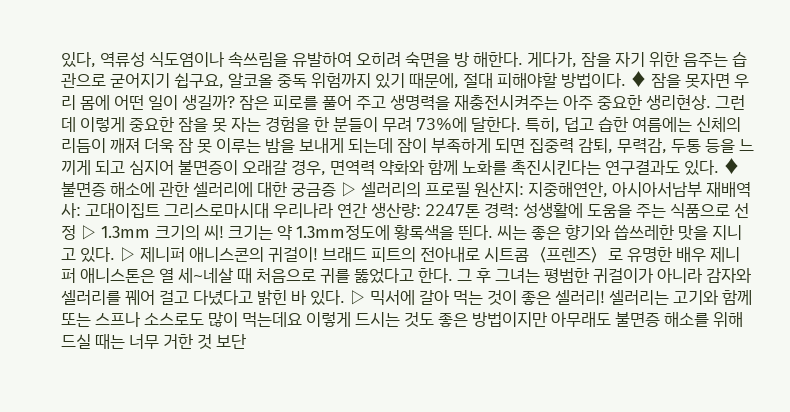있다, 역류성 식도염이나 속쓰림을 유발하여 오히려 숙면을 방 해한다. 게다가, 잠을 자기 위한 음주는 습관으로 굳어지기 쉽구요, 알코올 중독 위험까지 있기 때문에, 절대 피해야할 방법이다. ♦ 잠을 못자면 우리 몸에 어떤 일이 생길까? 잠은 피로를 풀어 주고 생명력을 재충전시켜주는 아주 중요한 생리현상. 그런데 이렇게 중요한 잠을 못 자는 경험을 한 분들이 무려 73%에 달한다. 특히, 덥고 습한 여름에는 신체의 리듬이 깨져 더욱 잠 못 이루는 밤을 보내게 되는데 잠이 부족하게 되면 집중력 감퇴, 무력감, 두통 등을 느끼게 되고 심지어 불면증이 오래갈 경우, 면역력 약화와 함께 노화를 촉진시킨다는 연구결과도 있다. ♦ 불면증 해소에 관한 셀러리에 대한 궁금증 ▷ 셀러리의 프로필 원산지: 지중해연안, 아시아서남부 재배역사: 고대이집트 그리스로마시대 우리나라 연간 생산량: 2247톤 경력: 성생활에 도움을 주는 식품으로 선정 ▷ 1.3mm 크기의 씨! 크기는 약 1.3mm정도에 황록색을 띈다. 씨는 좋은 향기와 씁쓰레한 맛을 지니고 있다. ▷ 제니퍼 애니스콘의 귀걸이! 브래드 피트의 전아내로 시트콤〈프렌즈〉로 유명한 배우 제니퍼 애니스톤은 열 세~네살 때 처음으로 귀를 뚫었다고 한다. 그 후 그녀는 평범한 귀걸이가 아니라 감자와 셀러리를 꿰어 걸고 다녔다고 밝힌 바 있다. ▷ 믹서에 갈아 먹는 것이 좋은 셀러리! 셀러리는 고기와 함께 또는 스프나 소스로도 많이 먹는데요 이렇게 드시는 것도 좋은 방법이지만 아무래도 불면증 해소를 위해 드실 때는 너무 거한 것 보단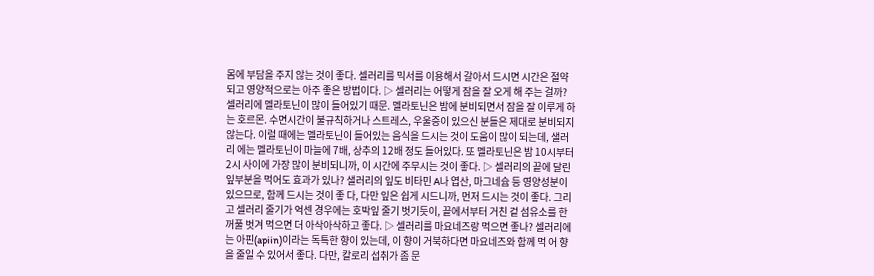몸에 부담을 주지 않는 것이 좋다. 셀러리를 믹서를 이용해서 갈아서 드시면 시간은 절약되고 영양적으로는 아주 좋은 방법이다. ▷ 셀러리는 어떻게 잠을 잘 오게 해 주는 걸까? 셀러리에 멜라토닌이 많이 들어있기 때문. 멜라토닌은 밤에 분비되면서 잠을 잘 이루게 하 는 호르몬. 수면시간이 불규칙하거나 스트레스, 우울증이 있으신 분들은 제대로 분비되지 않는다. 이럴 때에는 멜라토닌이 들어있는 음식을 드시는 것이 도움이 많이 되는데, 샐러리 에는 멜라토닌이 마늘에 7배, 상추의 12배 정도 들어있다. 또 멜라토닌은 밤 10시부터 2시 사이에 가장 많이 분비되니까, 이 시간에 주무시는 것이 좋다. ▷ 셀러리의 끝에 달린 잎부분을 먹어도 효과가 있나? 샐러리의 잎도 비타민 A나 엽산, 마그네슘 등 영양성분이 있으므로, 함께 드시는 것이 좋 다, 다만 잎은 쉽게 시드니까, 먼저 드시는 것이 좋다. 그리고 셀러리 줄기가 억센 경우에는 호박잎 줄기 벗기듯이, 끝에서부터 거친 겉 섬유소를 한꺼풀 벗겨 먹으면 더 아삭아삭하고 좋다. ▷ 셀러리를 마요네즈랑 먹으면 좋나? 셀러리에는 아핀(apiin)이라는 독특한 향이 있는데, 이 향이 거북하다면 마요네즈와 함께 먹 어 향을 줄일 수 있어서 좋다. 다만, 칼로리 섭취가 좀 문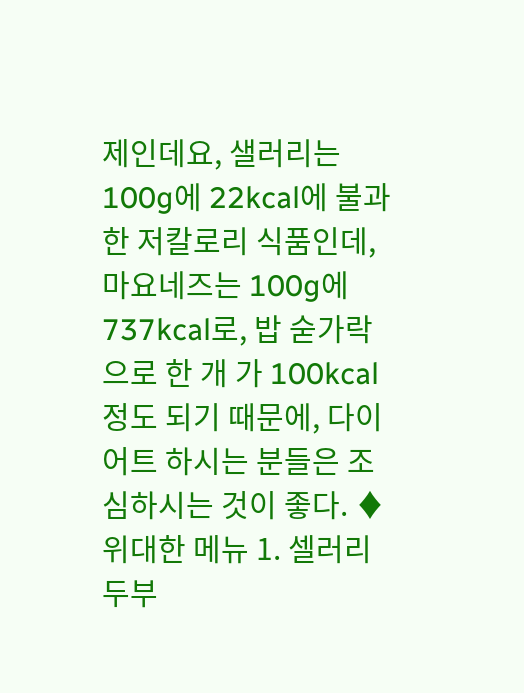제인데요, 샐러리는 100g에 22kcal에 불과한 저칼로리 식품인데, 마요네즈는 100g에 737kcal로, 밥 숟가락으로 한 개 가 100kcal 정도 되기 때문에, 다이어트 하시는 분들은 조심하시는 것이 좋다. ♦ 위대한 메뉴 1. 셀러리두부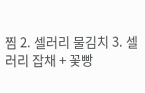찜 2. 셀러리 물김치 3. 셀러리 잡채 + 꽃빵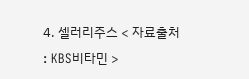4. 셀러리주스 < 자료출처 : KBS비타민 >